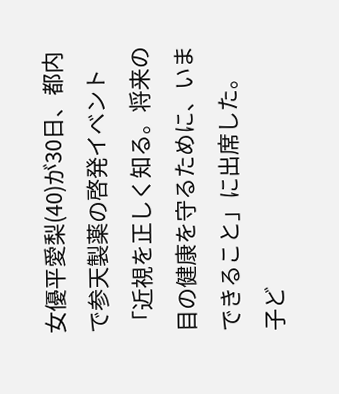女優平愛梨(40)が30日、都内で参天製薬の啓発イベント「近視を正しく知る。将来の目の健康を守るために、いまできること」に出席した。
子ど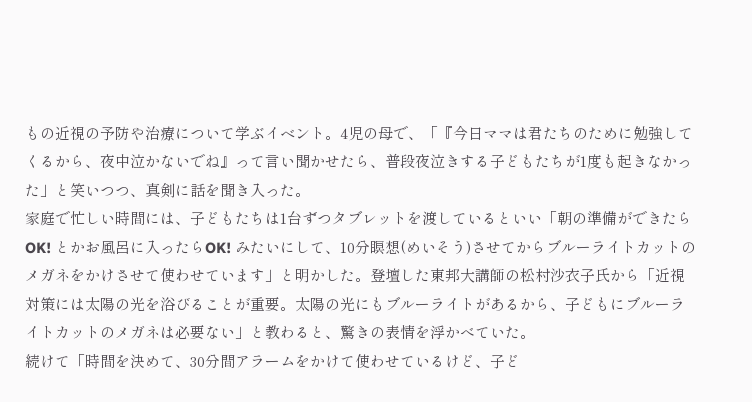もの近視の予防や治療について学ぶイベント。4児の母で、「『今日ママは君たちのために勉強してくるから、夜中泣かないでね』って言い聞かせたら、普段夜泣きする子どもたちが1度も起きなかった」と笑いつつ、真剣に話を聞き入った。
家庭で忙しい時間には、子どもたちは1台ずつタブレットを渡しているといい「朝の準備ができたらOK! とかお風呂に入ったらOK! みたいにして、10分瞑想(めいそう)させてからブルーライトカットのメガネをかけさせて使わせています」と明かした。登壇した東邦大講師の松村沙衣子氏から「近視対策には太陽の光を浴びることが重要。太陽の光にもブルーライトがあるから、子どもにブルーライトカットのメガネは必要ない」と教わると、驚きの表情を浮かべていた。
続けて「時間を決めて、30分間アラームをかけて使わせているけど、子ど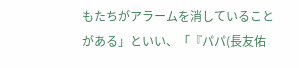もたちがアラームを消していることがある」といい、「『パパ(長友佑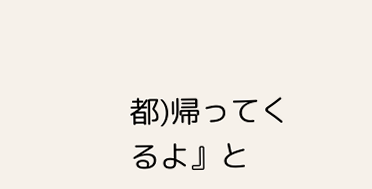都)帰ってくるよ』と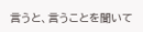言うと、言うことを聞いて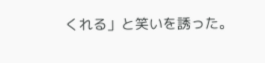くれる」と笑いを誘った。